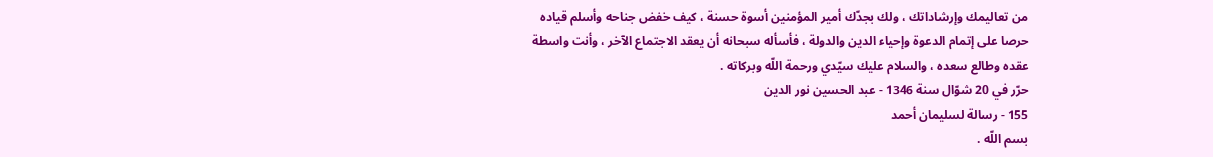من تعاليمك وإرشاداتك ، ولك بجدّك أمير المؤمنين أسوة حسنة ، كيف خفض جناحه وأسلم قياده حرصا على إتمام الدعوة وإحياء الدين والدولة ، فأسأله سبحانه أن يعقد الاجتماع الآخر ، وأنت واسطة عقده وطالع سعده ، والسلام عليك سيّدي ورحمة اللّه وبركاته .
حرّر في 20 شوّال سنة 1346 - عبد الحسين نور الدين
155 - رسالة لسليمان أحمد
بسم اللّه .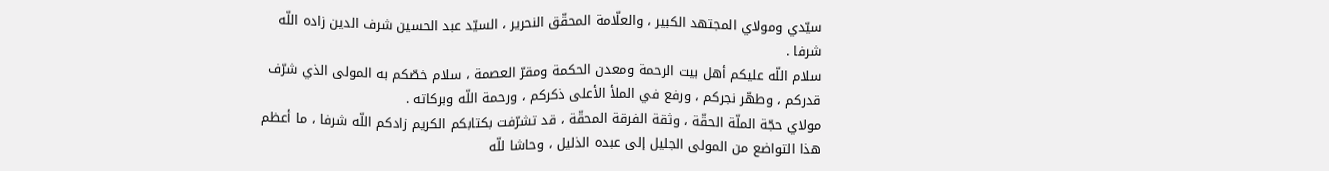سيّدي ومولاي المجتهد الكبير ، والعلّامة المحقّق النحرير ، السيّد عبد الحسين شرف الدين زاده اللّه شرفا .
سلام اللّه عليكم أهل بيت الرحمة ومعدن الحكمة ومقرّ العصمة ، سلام خصّكم به المولى الذي شرّف قدركم ، وطهّر نجركم ، ورفع في الملأ الأعلى ذكركم ، ورحمة اللّه وبركاته .
مولاي حجّة الملّة الحقّة ، وثقة الفرقة المحقّة ، قد تشرّفت بكتابكم الكريم زادكم اللّه شرفا ، ما أعظم هذا التواضع من المولى الجليل إلى عبده الذليل ، وحاشا للّه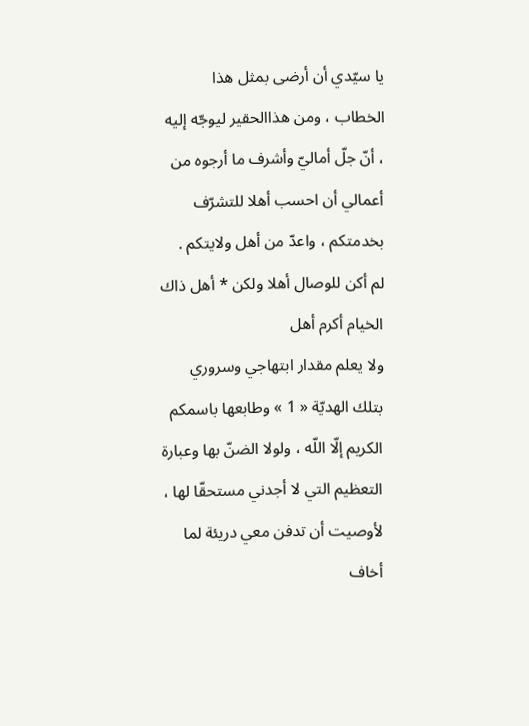يا سيّدي أن أرضى بمثل هذا الخطاب ، ومن هذاالحقير ليوجّه إليه ، أنّ جلّ أماليّ وأشرف ما أرجوه من أعمالي أن احسب أهلا للتشرّف بخدمتكم ، واعدّ من أهل ولايتكم .
لم أكن للوصال أهلا ولكن * أهل ذاك الخيام أكرم أهل
ولا يعلم مقدار ابتهاجي وسروري بتلك الهديّة « 1 » وطابعها باسمكم الكريم إلّا اللّه ، ولولا الضنّ بها وعبارة التعظيم التي لا أجدني مستحقّا لها ، لأوصيت أن تدفن معي دريئة لما أخاف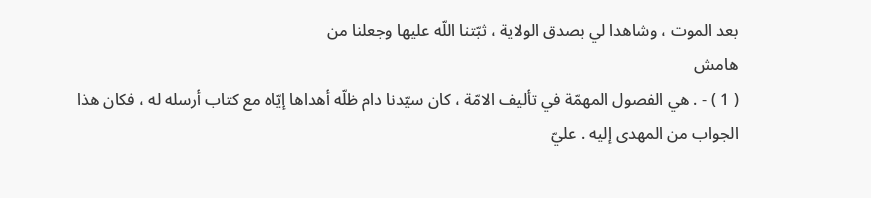بعد الموت ، وشاهدا لي بصدق الولاية ، ثبّتنا اللّه عليها وجعلنا من
هامش
( 1 ) - . هي الفصول المهمّة في تأليف الامّة ، كان سيّدنا دام ظلّه أهداها إيّاه مع كتاب أرسله له ، فكان هذا الجواب من المهدى إليه . عليّ